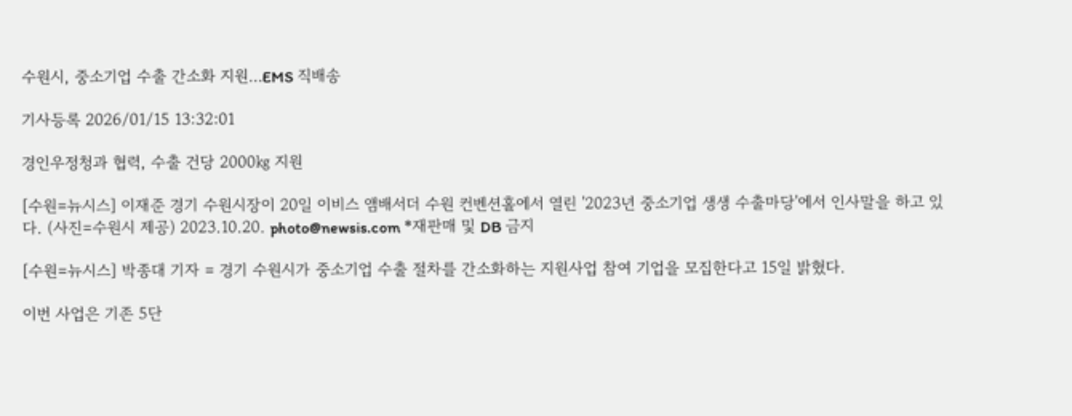수원시, 중소기업 수출 간소화 지원…EMS 직배송

기사등록 2026/01/15 13:32:01

경인우정청과 협력, 수출 건당 2000㎏ 지원

[수원=뉴시스] 이재준 경기 수원시장이 20일 이비스 앰배서더 수원 컨벤션홀에서 열린 '2023년 중소기업 생생 수출마당'에서 인사말을 하고 있다. (사진=수원시 제공) 2023.10.20. photo@newsis.com *재판매 및 DB 금지

[수원=뉴시스] 박종대 기자 = 경기 수원시가 중소기업 수출 절차를 간소화하는 지원사업 참여 기업을 모집한다고 15일 밝혔다.

이번 사업은 기존 5단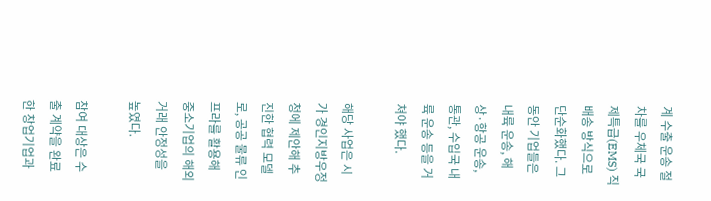계 수출 운송 절차를 우체국 국제특급(EMS) 직배송 방식으로 단순화했다. 그동안 기업들은 내륙 운송, 해상·항공 운송, 통관, 수입국 내륙 운송 등을 거쳐야 했다.

해당 사업은 시가 경인지방우정청에 제안해 추진한 협력 모델로, 공공 물류 인프라를 활용해 중소기업의 해외 거래 안정성을 높였다.

참여 대상은 수출 계약을 완료한 창업기업과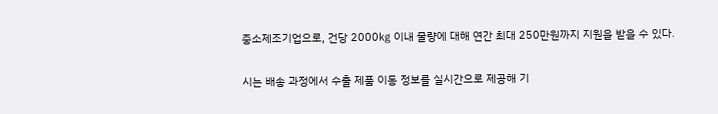중소제조기업으로, 건당 2000㎏ 이내 물량에 대해 연간 최대 250만원까지 지원을 받을 수 있다.

시는 배송 과정에서 수출 제품 이동 정보를 실시간으로 제공해 기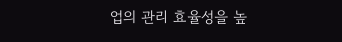업의 관리 효율성을 높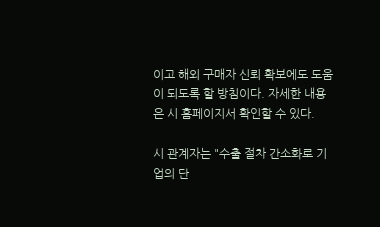이고 해외 구매자 신뢰 확보에도 도움이 되도록 할 방침이다. 자세한 내용은 시 홈페이지서 확인할 수 있다.

시 관계자는 "수출 절차 간소화로 기업의 단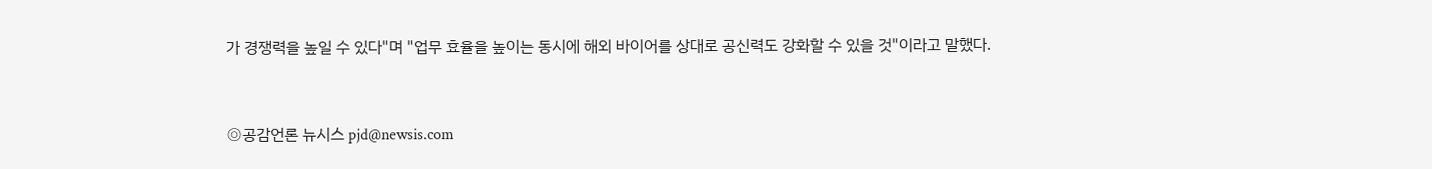가 경쟁력을 높일 수 있다"며 "업무 효율을 높이는 동시에 해외 바이어를 상대로 공신력도 강화할 수 있을 것"이라고 말했다.


◎공감언론 뉴시스 pjd@newsis.com